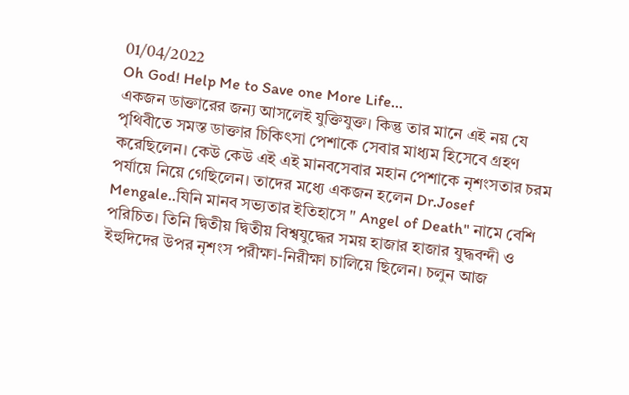01/04/2022
Oh God! Help Me to Save one More Life...
একজন ডাক্তারের জন্য আসলেই যুক্তিযুক্ত। কিন্তু তার মানে এই নয় যে পৃথিবীতে সমস্ত ডাক্তার চিকিৎসা পেশাকে সেবার মাধ্যম হিসেবে গ্রহণ করেছিলেন। কেউ কেউ এই এই মানবসেবার মহান পেশাকে নৃশংসতার চরম পর্যায়ে নিয়ে গেছিলেন। তাদের মধ্যে একজন হলেন Dr.Josef Mengale..যিনি মানব সভ্যতার ইতিহাসে " Angel of Death" নামে বেশি পরিচিত। তিনি দ্বিতীয় দ্বিতীয় বিশ্বযুদ্ধের সময় হাজার হাজার যুদ্ধবন্দী ও ইহুদিদের উপর নৃশংস পরীক্ষা-নিরীক্ষা চালিয়ে ছিলেন। চলুন আজ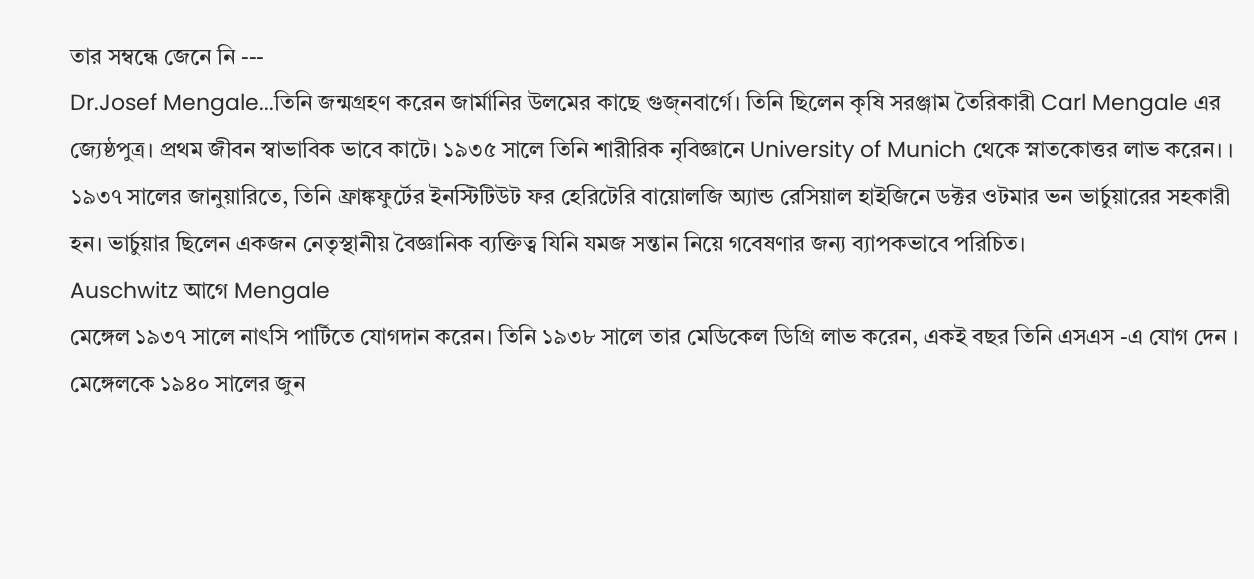তার সম্বন্ধে জেনে নি ---
Dr.Josef Mengale...তিনি জন্মগ্রহণ করেন জার্মানির উলমের কাছে গুজ্নবার্গে। তিনি ছিলেন কৃষি সরঞ্জাম তৈরিকারী Carl Mengale এর জ্যেষ্ঠপুত্র। প্রথম জীবন স্বাভাবিক ভাবে কাটে। ১৯৩৫ সালে তিনি শারীরিক নৃবিজ্ঞানে University of Munich থেকে স্নাতকোত্তর লাভ করেন। । ১৯৩৭ সালের জানুয়ারিতে, তিনি ফ্রাঙ্কফুর্টের ইনস্টিটিউট ফর হেরিটেরি বায়োলজি অ্যান্ড রেসিয়াল হাইজিনে ডক্টর ওটমার ভন ভার্চুয়ারের সহকারী হন। ভার্চুয়ার ছিলেন একজন নেতৃস্থানীয় বৈজ্ঞানিক ব্যক্তিত্ব যিনি যমজ সন্তান নিয়ে গবেষণার জন্য ব্যাপকভাবে পরিচিত।
Auschwitz আগে Mengale
মেঙ্গেল ১৯৩৭ সালে নাৎসি পার্টিতে যোগদান করেন। তিনি ১৯৩৮ সালে তার মেডিকেল ডিগ্রি লাভ করেন, একই বছর তিনি এসএস -এ যোগ দেন । মেঙ্গেলকে ১৯৪০ সালের জুন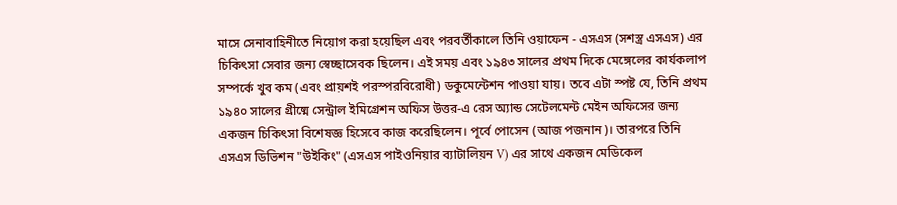মাসে সেনাবাহিনীতে নিয়োগ করা হয়েছিল এবং পরবর্তীকালে তিনি ওয়াফেন - এসএস (সশস্ত্র এসএস) এর চিকিৎসা সেবার জন্য স্বেচ্ছাসেবক ছিলেন। এই সময় এবং ১৯৪৩ সালের প্রথম দিকে মেঙ্গেলের কার্যকলাপ সম্পর্কে খুব কম (এবং প্রায়শই পরস্পরবিরোধী) ডকুমেন্টেশন পাওয়া যায়। তবে এটা স্পষ্ট যে, তিনি প্রথম ১৯৪০ সালের গ্রীষ্মে সেন্ট্রাল ইমিগ্রেশন অফিস উত্তর-এ রেস অ্যান্ড সেটেলমেন্ট মেইন অফিসের জন্য একজন চিকিৎসা বিশেষজ্ঞ হিসেবে কাজ করেছিলেন। পূর্বে পোসেন (আজ পজনান)। তারপরে তিনি এসএস ডিভিশন "উইকিং" (এসএস পাইওনিয়ার ব্যাটালিয়ন V) এর সাথে একজন মেডিকেল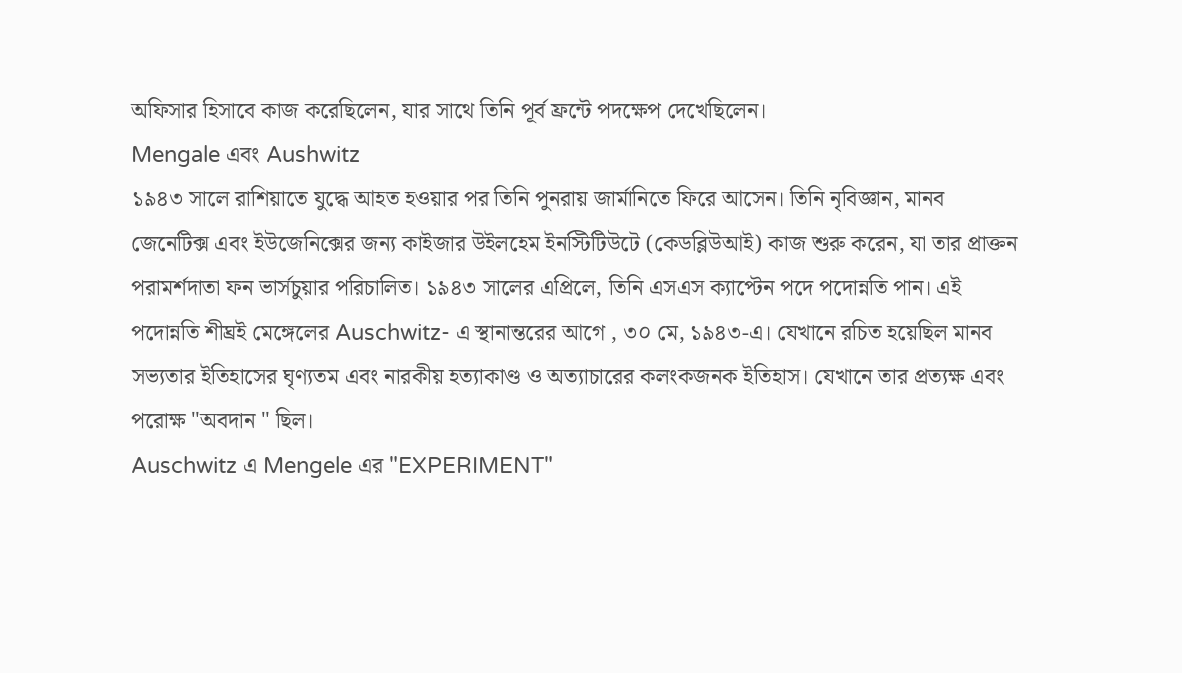অফিসার হিসাবে কাজ করেছিলেন, যার সাথে তিনি পূর্ব ফ্রন্টে পদক্ষেপ দেখেছিলেন।
Mengale এবং Aushwitz
১৯৪৩ সালে রাশিয়াতে যুদ্ধে আহত হওয়ার পর তিনি পুনরায় জার্মানিতে ফিরে আসেন। তিনি নৃবিজ্ঞান, মানব জেনেটিক্স এবং ইউজেনিক্সের জন্য কাইজার উইলহেম ইনস্টিটিউটে (কেডব্লিউআই) কাজ শুরু করেন, যা তার প্রাক্তন পরামর্শদাতা ফন ভার্সচুয়ার পরিচালিত। ১৯৪৩ সালের এপ্রিলে, তিনি এসএস ক্যাপ্টেন পদে পদোন্নতি পান। এই পদোন্নতি শীঘ্রই মেঙ্গেলের Auschwitz- এ স্থানান্তরের আগে , ৩০ মে, ১৯৪৩-এ। যেখানে রচিত হয়েছিল মানব সভ্যতার ইতিহাসের ঘৃণ্যতম এবং নারকীয় হত্যাকাণ্ড ও অত্যাচারের কলংকজনক ইতিহাস। যেখানে তার প্রত্যক্ষ এবং পরোক্ষ "অবদান " ছিল।
Auschwitz এ Mengele এর "EXPERIMENT"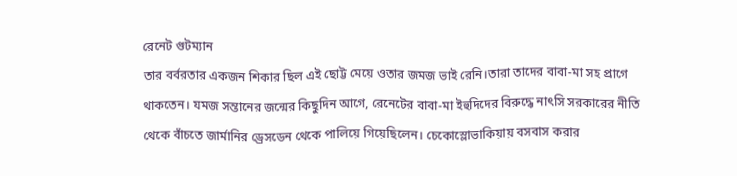রেনেট গুটম্যান
তার বর্বরতার একজন শিকার ছিল এই ছোট্ট মেয়ে ওতার জমজ ভাই রেনি।তারা তাদের বাবা-মা সহ প্রাগে থাকতেন। যমজ সন্তানের জন্মের কিছুদিন আগে, রেনেটের বাবা-মা ইহুদিদের বিরুদ্ধে নাৎসি সরকারের নীতি থেকে বাঁচতে জার্মানির ড্রেসডেন থেকে পালিয়ে গিয়েছিলেন। চেকোস্লোভাকিয়ায় বসবাস করার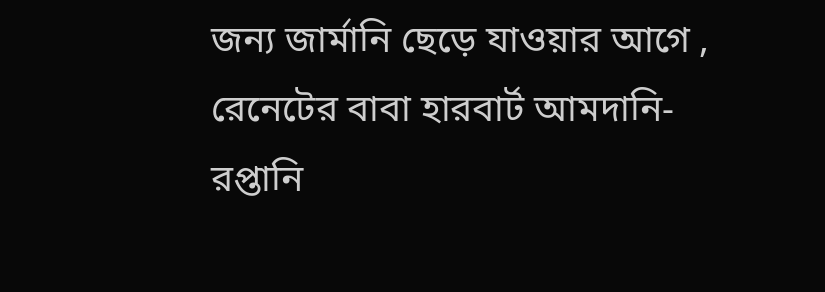জন্য জার্মানি ছেড়ে যাওয়ার আগে , রেনেটের বাবা হারবার্ট আমদানি-রপ্তানি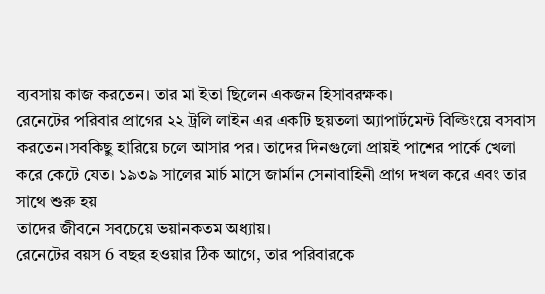ব্যবসায় কাজ করতেন। তার মা ইতা ছিলেন একজন হিসাবরক্ষক।
রেনেটের পরিবার প্রাগের ২২ ট্রলি লাইন এর একটি ছয়তলা অ্যাপার্টমেন্ট বিল্ডিংয়ে বসবাস করতেন।সবকিছু হারিয়ে চলে আসার পর। তাদের দিনগুলো প্রায়ই পাশের পার্কে খেলা করে কেটে যেত। ১৯৩৯ সালের মার্চ মাসে জার্মান সেনাবাহিনী প্রাগ দখল করে এবং তার সাথে শুরু হয়
তাদের জীবনে সবচেয়ে ভয়ানকতম অধ্যায়।
রেনেটের বয়স 6 বছর হওয়ার ঠিক আগে, তার পরিবারকে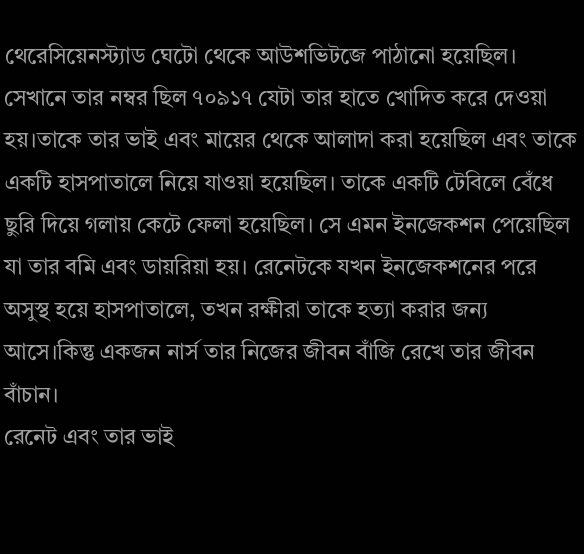থেরেসিয়েনস্ট্যাড ঘেটো থেকে আউশভিটজে পাঠানো হয়েছিল। সেখানে তার নম্বর ছিল ৭০৯১৭ যেটা তার হাতে খোদিত করে দেওয়া হয়।তাকে তার ভাই এবং মায়ের থেকে আলাদা করা হয়েছিল এবং তাকে একটি হাসপাতালে নিয়ে যাওয়া হয়েছিল। তাকে একটি টেবিলে বেঁধে ছুরি দিয়ে গলায় কেটে ফেলা হয়েছিল। সে এমন ইনজেকশন পেয়েছিল যা তার বমি এবং ডায়রিয়া হয়। রেনেটকে যখন ইনজেকশনের পরে অসুস্থ হয়ে হাসপাতালে, তখন রক্ষীরা তাকে হত্যা করার জন্য আসে।কিন্তু একজন নার্স তার নিজের জীবন বাঁজি রেখে তার জীবন বাঁচান।
রেনেট এবং তার ভাই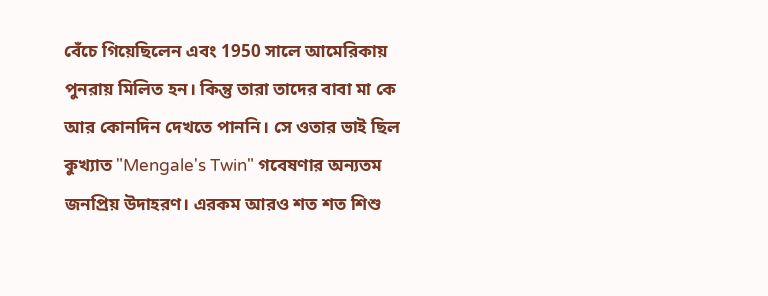বেঁচে গিয়েছিলেন এবং 1950 সালে আমেরিকায় পুনরায় মিলিত হন। কিন্তু তারা তাদের বাবা মা কে আর কোনদিন দেখতে পাননি। সে ওতার ভাই ছিল কুখ্যাত "Mengale's Twin" গবেষণার অন্যতম জনপ্রিয় উদাহরণ। এরকম আরও শত শত শিশু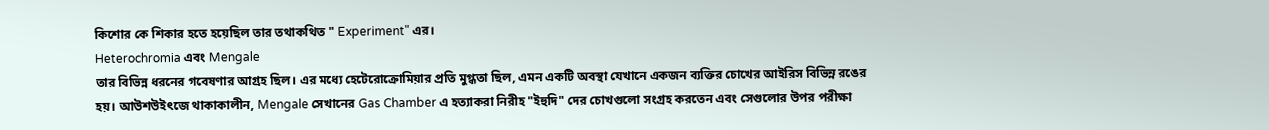কিশোর কে শিকার হতে হয়েছিল তার তথাকথিত " Experiment" এর।
Heterochromia এবং Mengale
তার বিভিন্ন ধরনের গবেষণার আগ্রহ ছিল। এর মধ্যে হেটেরোক্রোমিয়ার প্রতি মুগ্ধতা ছিল, এমন একটি অবস্থা যেখানে একজন ব্যক্তির চোখের আইরিস বিভিন্ন রঙের হয়। আউশউইৎজে থাকাকালীন, Mengale সেখানের Gas Chamber এ হত্যাকরা নিরীহ "ইহুদি" দের চোখগুলো সংগ্রহ করতেন এবং সেগুলোর উপর পরীক্ষা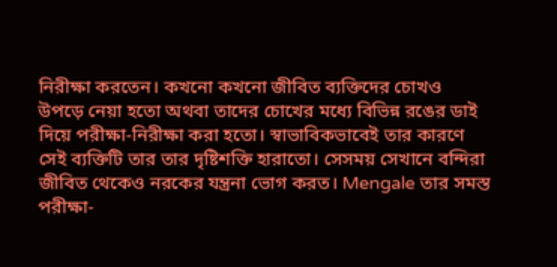নিরীক্ষা করতেন। কখনো কখনো জীবিত ব্যক্তিদের চোখও উপড়ে নেয়া হতো অথবা তাদের চোখের মধ্যে বিভিন্ন রঙের ডাই দিয়ে পরীক্ষা-নিরীক্ষা করা হতো। স্বাভাবিকভাবেই তার কারণে সেই ব্যক্তিটি তার তার দৃষ্টিশক্তি হারাতো। সেসময় সেখানে বন্দিরা জীবিত থেকেও নরকের যন্ত্রনা ভোগ করত। Mengale তার সমস্ত পরীক্ষা-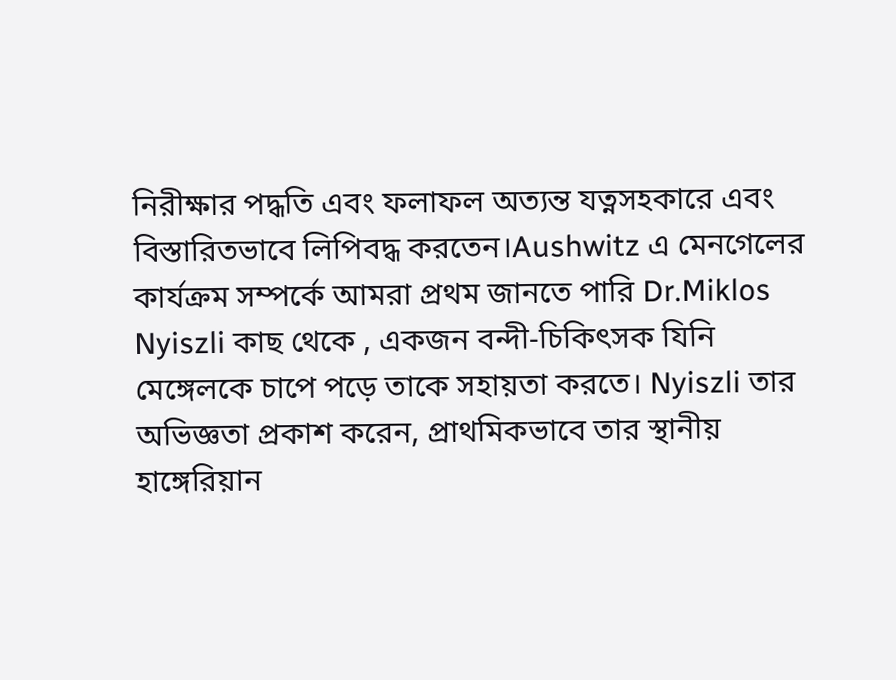নিরীক্ষার পদ্ধতি এবং ফলাফল অত্যন্ত যত্নসহকারে এবং বিস্তারিতভাবে লিপিবদ্ধ করতেন।Aushwitz এ মেনগেলের কার্যক্রম সম্পর্কে আমরা প্রথম জানতে পারি Dr.Miklos Nyiszli কাছ থেকে , একজন বন্দী-চিকিৎসক যিনি মেঙ্গেলকে চাপে পড়ে তাকে সহায়তা করতে। Nyiszli তার অভিজ্ঞতা প্রকাশ করেন, প্রাথমিকভাবে তার স্থানীয় হাঙ্গেরিয়ান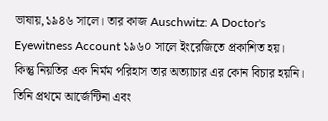ভাষায়,১৯৪৬ সালে। তার কাজ Auschwitz: A Doctor's Eyewitness Account ১৯৬০ সালে ইংরেজিতে প্রকাশিত হয়।
কিন্তু নিয়তির এক নির্মম পরিহাস তার অত্যাচার এর কোন বিচার হয়নি। তিনি প্রথমে আর্জেন্টিনা এবং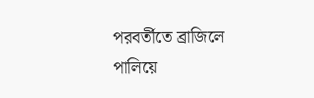পরবর্তীতে ব্রাজিলে পালিয়ে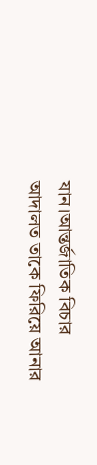যান।আন্তর্জাতিক বিচার আদালত তাকে ফিরিয়ে আনার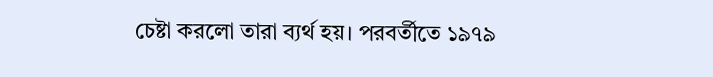চেষ্টা করলো তারা ব্যর্থ হয়। পরবর্তীতে ১৯৭৯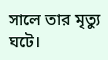সালে তার মৃত্যু ঘটে।